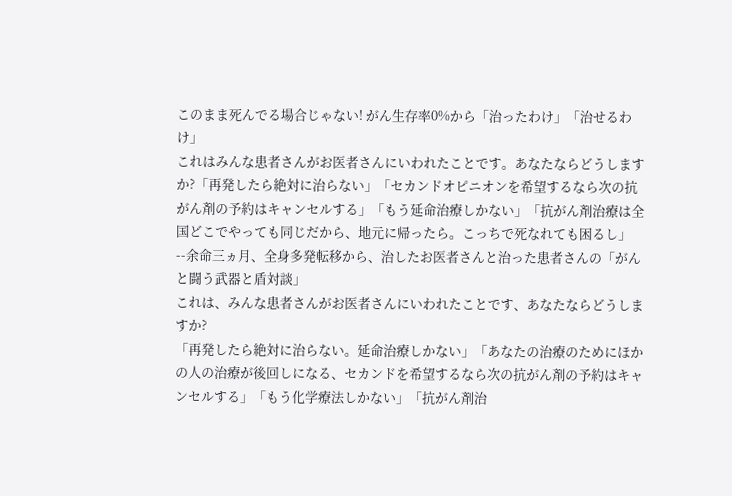このまま死んでる場合じゃない! がん生存率0%から「治ったわけ」「治せるわけ」
これはみんな患者さんがお医者さんにいわれたことです。あなたならどうしますか?「再発したら絶対に治らない」「セカンドオピニオンを希望するなら次の抗がん剤の予約はキャンセルする」「もう延命治療しかない」「抗がん剤治療は全国どこでやっても同じだから、地元に帰ったら。こっちで死なれても困るし」--余命三ヵ月、全身多発転移から、治したお医者さんと治った患者さんの「がんと闘う武器と盾対談」
これは、みんな患者さんがお医者さんにいわれたことです、あなたならどうしますか?
「再発したら絶対に治らない。延命治療しかない」「あなたの治療のためにほかの人の治療が後回しになる、セカンドを希望するなら次の抗がん剤の予約はキャンセルする」「もう化学療法しかない」「抗がん剤治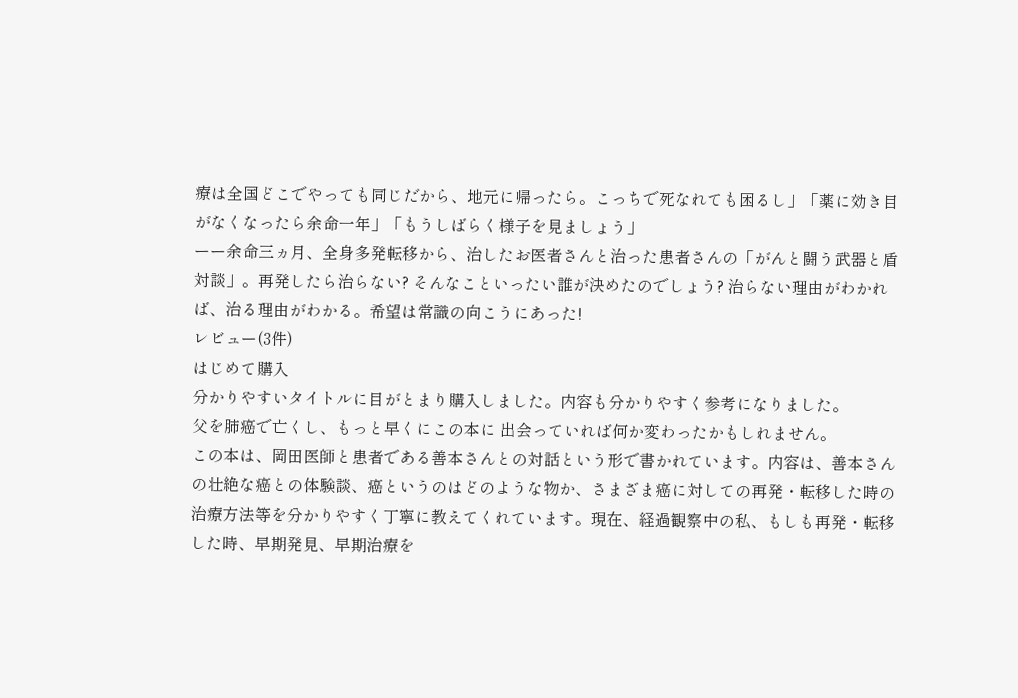療は全国どこでやっても同じだから、地元に帰ったら。こっちで死なれても困るし」「薬に効き目がなくなったら余命一年」「もうしばらく様子を見ましょう」
ーー余命三ヵ月、全身多発転移から、治したお医者さんと治った患者さんの「がんと闘う武器と盾対談」。再発したら治らない? そんなこといったい誰が決めたのでしょう? 治らない理由がわかれば、治る理由がわかる。希望は常識の向こうにあった!
レビュー(3件)
はじめて購入
分かりやすいタイトルに目がとまり購入しました。内容も分かりやすく参考になりました。
父を肺癌で亡くし、もっと早くにこの本に 出会っていれば何か変わったかもしれません。
この本は、岡田医師と患者である善本さんとの対話という形で書かれています。内容は、善本さんの壮絶な癌との体験談、癌というのはどのような物か、さまざま癌に対しての再発・転移した時の治療方法等を分かりやすく丁寧に教えてくれています。現在、経過観察中の私、もしも再発・転移した時、早期発見、早期治療を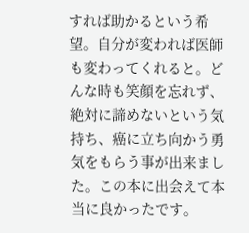すれば助かるという希望。自分が変われば医師も変わってくれると。どんな時も笑顔を忘れず、絶対に諦めないという気持ち、癌に立ち向かう勇気をもらう事が出来ました。この本に出会えて本当に良かったです。